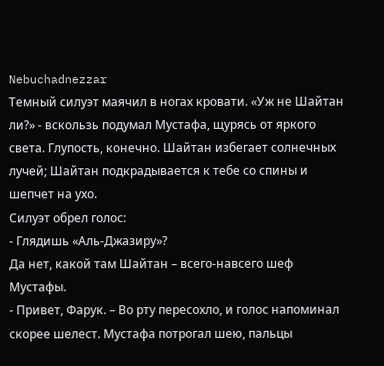Nebuchadnezzar
Темный силуэт маячил в ногах кровати. «Уж не Шайтан ли?» - вскользь подумал Мустафа, щурясь от яркого света. Глупость, конечно. Шайтан избегает солнечных лучей; Шайтан подкрадывается к тебе со спины и шепчет на ухо.
Силуэт обрел голос:
- Глядишь «Аль-Джазиру»?
Да нет, какой там Шайтан – всего-навсего шеф Мустафы.
- Привет, Фарук. – Во рту пересохло, и голос напоминал скорее шелест. Мустафа потрогал шею, пальцы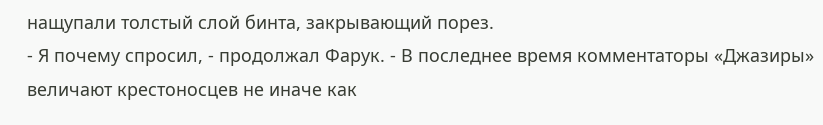нащупали толстый слой бинта, закрывающий порез.
- Я почему спросил, - продолжал Фарук. - В последнее время комментаторы «Джазиры» величают крестоносцев не иначе как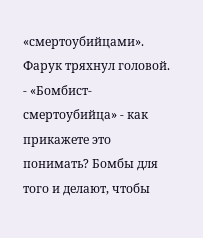«смертоубийцами».
Фарук тряхнул головой.
- «Бомбист-смертоубийца» - как прикажете это понимать? Бомбы для того и делают, чтобы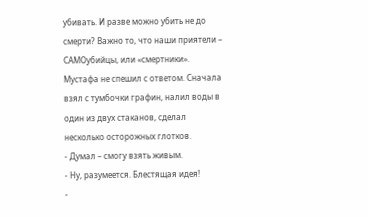убивать. И разве можно убить не до смерти? Важно то, что наши приятели – САМОубийцы, или «смертники».
Мустафа не спешил с ответом. Сначала взял с тумбочки графин, налил воды в один из двух стаканов, сделал несколько осторожных глотков.
- Думал – смогу взять живым.
- Ну, разумеется. Блестящая идея!
-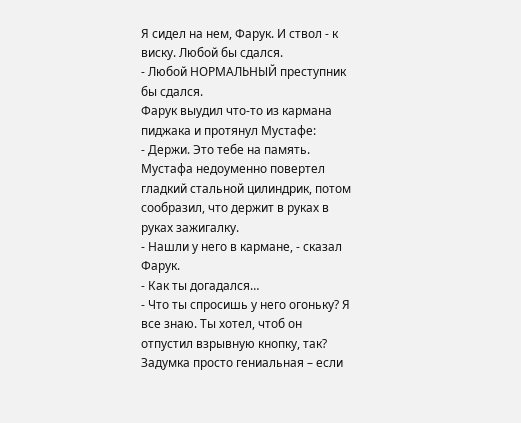Я сидел на нем, Фарук. И ствол - к виску. Любой бы сдался.
- Любой НОРМАЛЬНЫЙ преступник бы сдался.
Фарук выудил что-то из кармана пиджака и протянул Мустафе:
- Держи. Это тебе на память.
Мустафа недоуменно повертел гладкий стальной цилиндрик, потом сообразил, что держит в руках в руках зажигалку.
- Нашли у него в кармане, - сказал Фарук.
- Как ты догадался…
- Что ты спросишь у него огоньку? Я все знаю. Ты хотел, чтоб он отпустил взрывную кнопку, так? Задумка просто гениальная – если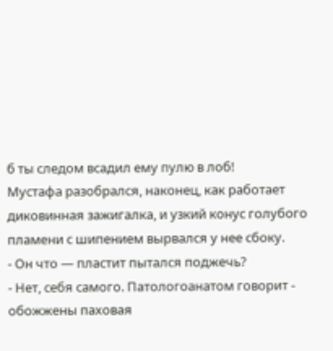б ты следом всадил ему пулю в лоб!
Мустафа разобрался, наконец, как работает диковинная зажигалка, и узкий конус голубого пламени с шипением вырвался у нее сбоку.
- Он что — пластит пытался поджечь?
- Нет, себя самого. Патологоанатом говорит - обожжены паховая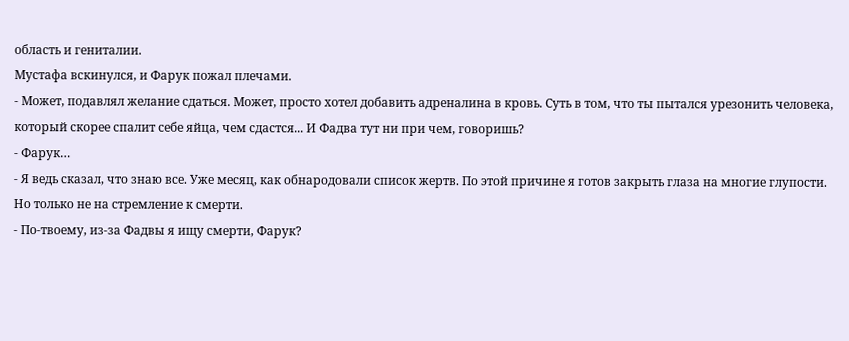область и гениталии.
Мустафа вскинулся, и Фарук пожал плечами.
- Может, подавлял желание сдаться. Может, просто хотел добавить адреналина в кровь. Суть в том, что ты пытался урезонить человека, который скорее спалит себе яйца, чем сдастся... И Фадва тут ни при чем, говоришь?
- Фарук…
- Я ведь сказал, что знаю все. Уже месяц, как обнародовали список жертв. По этой причине я готов закрыть глаза на многие глупости. Но только не на стремление к смерти.
- По-твоему, из-за Фадвы я ищу смерти, Фарук?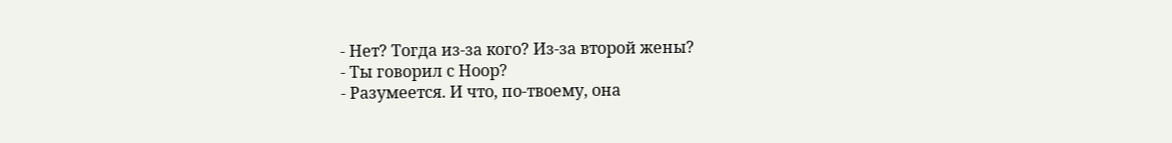- Нет? Тогда из-за кого? Из-за второй жены?
- Ты говорил с Ноор?
- Разумеется. И что, по-твоему, она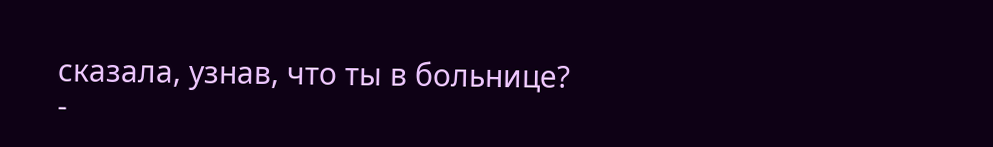сказала, узнав, что ты в больнице?
-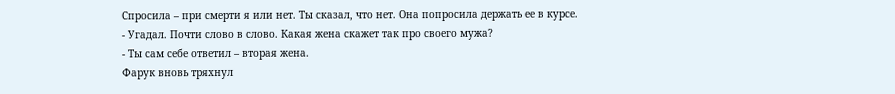Спросила – при смерти я или нет. Ты сказал, что нет. Она попросила держать ее в курсе.
- Угадал. Почти слово в слово. Какая жена скажет так про своего мужа?
- Ты сам себе ответил – вторая жена.
Фарук вновь тряхнул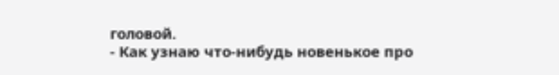головой.
- Как узнаю что-нибудь новенькое про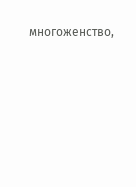многоженство,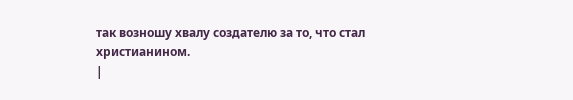так возношу хвалу создателю за то, что стал христианином.
|